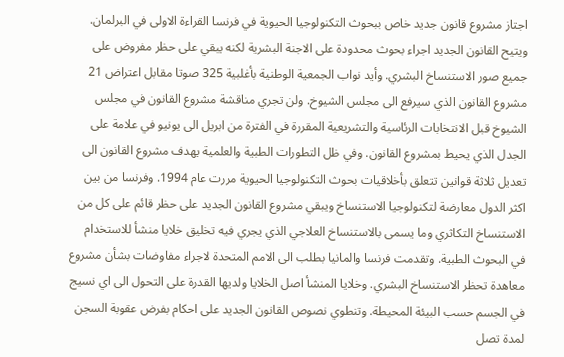اجتاز مشروع قانون جديد خاص ببحوث التكنولوجيا الحيوية في فرنسا القراءة الاولى في البرلمان. ويتيح القانون الجديد اجراء بحوث محدودة على الاجنة البشرية لكنه يبقي على حظر مفروض على جميع صور الاستنساخ البشري. وأيد نواب الجمعية الوطنية بأغلبية 325 صوتا مقابل اعتراض 21 مشروع القانون الذي سيرفع الى مجلس الشيوخ. ولن تجري مناقشة مشروع القانون في مجلس الشيوخ قبل الانتخابات الرئاسية والتشريعية المقررة في الفترة من ابريل الى يونيو في علامة على الجدل الذي يحيط بمشروع القانون. وفي ظل التطورات الطبية والعلمية يهدف مشروع القانون الى تعديل ثلاثة قوانين تتعلق بأخلاقيات بحوث التكنولوجيا الحيوية مررت عام 1994. وفرنسا من بين اكثر الدول معارضة لتكنولوجيا الاستنساخ ويبقي مشروع القانون الجديد على حظر قائم على كل من الاستنساخ التكاثري وما يسمى بالاستنساخ العلاجي الذي يجري فيه تخليق خلايا منشأ للاستخدام في البحوث الطبية. وتقدمت فرنسا والمانيا بطلب الى الامم المتحدة لاجراء مفاوضات بشأن مشروع معاهدة تحظر الاستنساخ البشري. وخلايا المنشأ اصل الخلايا ولديها القدرة على التحول الى اي نسيج في الجسم حسب البيئة المحيطة. وتنطوي نصوص القانون الجديد على احكام بفرض عقوبة السجن لمدة تصل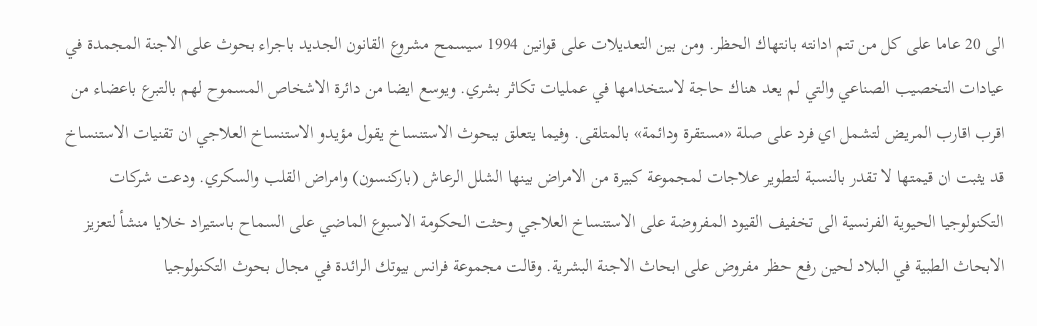الى 20 عاما على كل من تتم ادانته بانتهاك الحظر. ومن بين التعديلات على قوانين 1994 سيسمح مشروع القانون الجديد باجراء بحوث على الاجنة المجمدة في عيادات التخصيب الصناعي والتي لم يعد هناك حاجة لاستخدامها في عمليات تكاثر بشري. ويوسع ايضا من دائرة الاشخاص المسموح لهم بالتبرع باعضاء من اقرب اقارب المريض لتشمل اي فرد على صلة «مستقرة ودائمة» بالمتلقى. وفيما يتعلق ببحوث الاستنساخ يقول مؤيدو الاستنساخ العلاجي ان تقنيات الاستنساخ قد يثبت ان قيمتها لا تقدر بالنسبة لتطوير علاجات لمجموعة كبيرة من الامراض بينها الشلل الرعاش (باركنسون) وامراض القلب والسكري. ودعت شركات التكنولوجيا الحيوية الفرنسية الى تخفيف القيود المفروضة على الاستنساخ العلاجي وحثت الحكومة الاسبوع الماضي على السماح باستيراد خلايا منشأ لتعزيز الابحاث الطبية في البلاد لحين رفع حظر مفروض على ابحاث الاجنة البشرية. وقالت مجموعة فرانس بيوتك الرائدة في مجال بحوث التكنولوجيا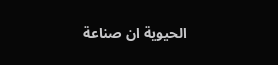الحيوية ان صناعة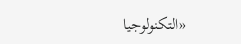«التكنولوجيا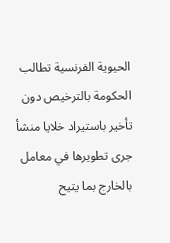الحيوية الفرنسية تطالب الحكومة بالترخيص دون تأخير باستيراد خلايا منشأ جرى تطويرها في معامل بالخارج بما يتيح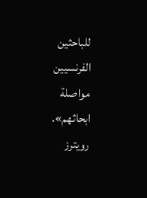للباحثين الفرنسيين مواصلة ابحاثهم». رويترز